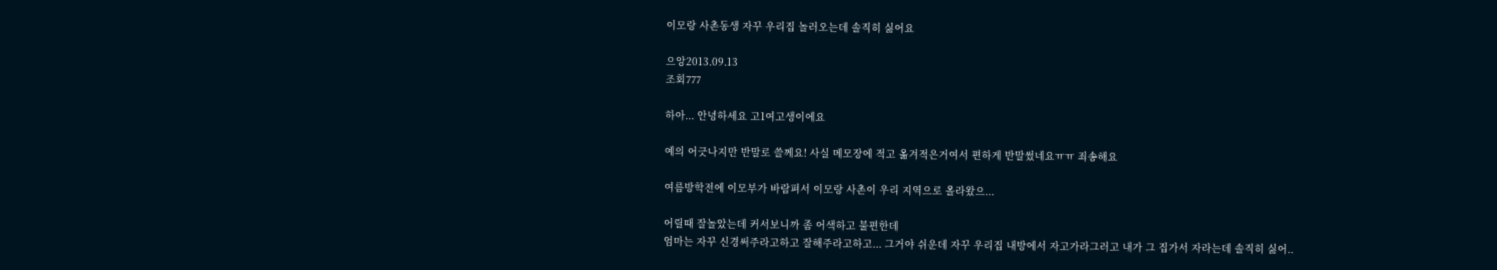이모랑 사촌동생 자꾸 우리집 놀러오는데 솔직히 싫어요

으앙2013.09.13
조회777

하아... 안녕하세요 고1여고생이에요

예의 어긋나지만 반말로 쓸께요! 사실 메모장에 적고 옮겨적은거여서 편하게 반말썼네요ㅠㅠ 죄송해요

여름방학전에 이모부가 바람펴서 이모랑 사촌이 우리 지역으로 올라왔으...

어릴때 잘놀았는데 커서보니까 좀 어색하고 불편한데
엄마는 자꾸 신경써주라고하고 잘해주라고하고... 그거야 쉬운데 자꾸 우리집 내방에서 자고가라그러고 내가 그 집가서 자라는데 솔직히 싫어..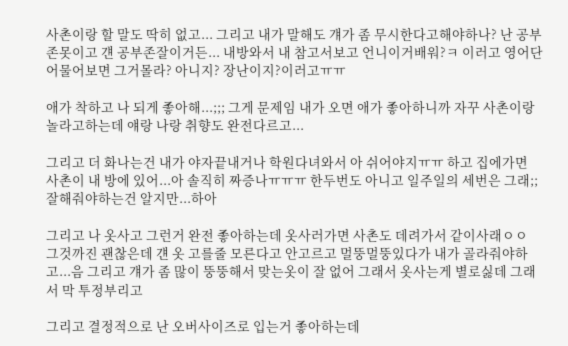사촌이랑 할 말도 딱히 없고... 그리고 내가 말해도 걔가 좀 무시한다고해야하나? 난 공부 존못이고 걘 공부존잘이거든... 내방와서 내 참고서보고 언니이거배워?ㅋ 이러고 영어단어물어보면 그거몰라? 아니지? 장난이지?이러고ㅠㅠ

애가 착하고 나 되게 좋아해...;;; 그게 문제임 내가 오면 애가 좋아하니까 자꾸 사촌이랑 놀라고하는데 얘랑 나랑 취향도 완전다르고...

그리고 더 화나는건 내가 야자끝내거나 학원다녀와서 아 쉬어야지ㅠㅠ 하고 집에가면 사촌이 내 방에 있어...아 솔직히 짜증나ㅠㅠㅠ 한두번도 아니고 일주일의 세번은 그래;; 잘해줘야하는건 알지만...하아

그리고 나 옷사고 그런거 완전 좋아하는데 옷사러가면 사촌도 데려가서 같이사래ㅇㅇ 그것까진 괜찮은데 걘 옷 고를줄 모른다고 안고르고 멀뚱멀뚱있다가 내가 골라줘야하고...음 그리고 걔가 좀 많이 뚱뚱해서 맞는옷이 잘 없어 그래서 옷사는게 별로싫데 그래서 막 투정부리고

그리고 결정적으로 난 오버사이즈로 입는거 좋아하는데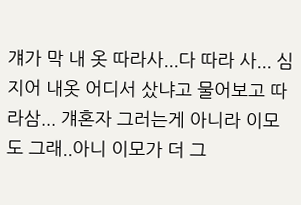걔가 막 내 옷 따라사...다 따라 사... 심지어 내옷 어디서 샀냐고 물어보고 따라삼... 걔혼자 그러는게 아니라 이모도 그래..아니 이모가 더 그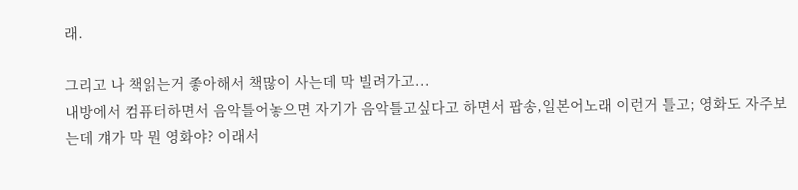래.

그리고 나 책읽는거 좋아해서 책많이 사는데 막 빌려가고...
내방에서 컴퓨터하면서 음악틀어놓으면 자기가 음악틀고싶다고 하면서 팝송,일본어노래 이런거 틀고; 영화도 자주보는데 걔가 막 뭔 영화야? 이래서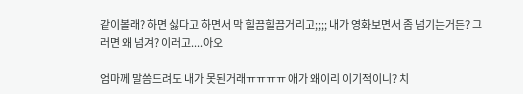같이볼래? 하면 싫다고 하면서 막 힐끔힐끔거리고;;;; 내가 영화보면서 좀 넘기는거든? 그러면 왜 넘겨? 이러고....아오

엄마께 말씀드려도 내가 못된거래ㅠㅠㅠㅠ 애가 왜이리 이기적이니? 치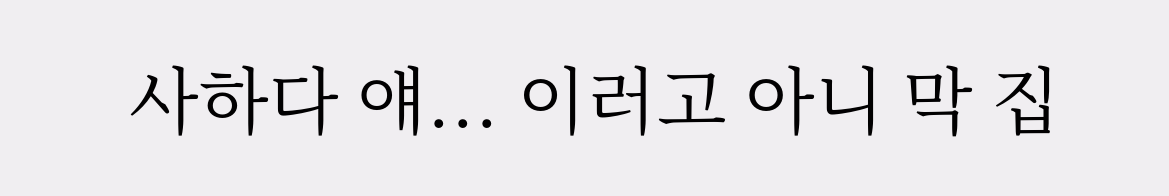사하다 얘... 이러고 아니 막 집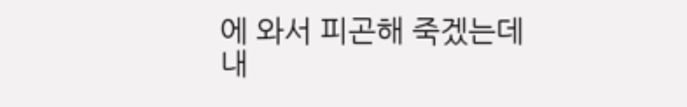에 와서 피곤해 죽겠는데 내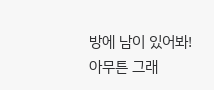방에 남이 있어봐! 아무튼 그래